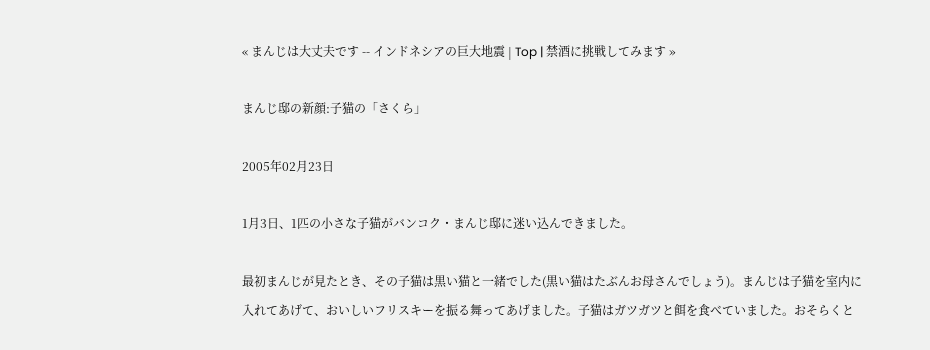« まんじは大丈夫です -- インドネシアの巨大地震 | Top | 禁酒に挑戦してみます »

まんじ邸の新顔:子猫の「さくら」

2005年02月23日

1月3日、1匹の小さな子猫がバンコク・まんじ邸に迷い込んできました。

最初まんじが見たとき、その子猫は黒い猫と一緒でした(黒い猫はたぶんお母さんでしょう)。まんじは子猫を室内に入れてあげて、おいしいフリスキーを振る舞ってあげました。子猫はガツガツと餌を食べていました。おそらくと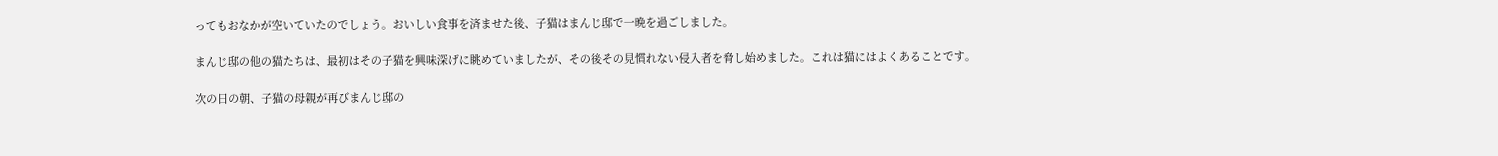ってもおなかが空いていたのでしょう。おいしい食事を済ませた後、子猫はまんじ邸で一晩を過ごしました。

まんじ邸の他の猫たちは、最初はその子猫を興味深げに眺めていましたが、その後その見慣れない侵入者を脅し始めました。これは猫にはよくあることです。

次の日の朝、子猫の母親が再びまんじ邸の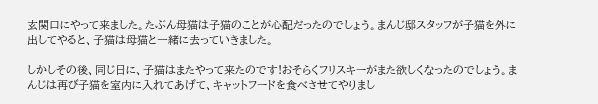玄関口にやって来ました。たぶん母猫は子猫のことが心配だったのでしょう。まんじ邸スタッフが子猫を外に出してやると、子猫は母猫と一緒に去っていきました。

しかしその後、同じ日に、子猫はまたやって来たのです!おそらくフリスキーがまた欲しくなったのでしょう。まんじは再び子猫を室内に入れてあげて、キャットフードを食べさせてやりまし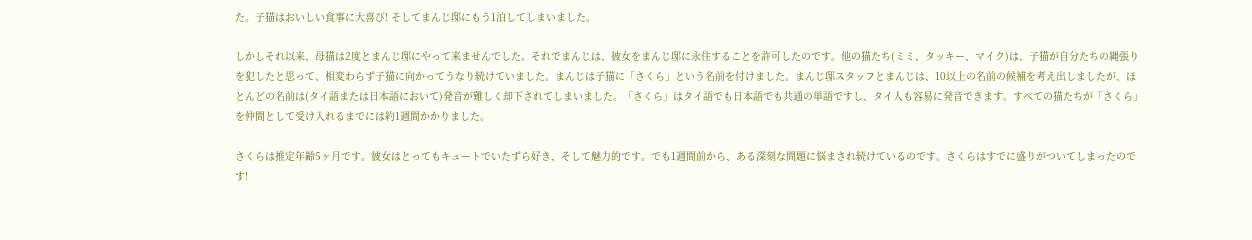た。子猫はおいしい食事に大喜び! そしてまんじ邸にもう1泊してしまいました。

しかしそれ以来、母猫は2度とまんじ邸にやって来ませんでした。それでまんじは、彼女をまんじ邸に永住することを許可したのです。他の猫たち(ミミ、タッキー、マイク)は、子猫が自分たちの縄張りを犯したと思って、相変わらず子猫に向かってうなり続けていました。まんじは子猫に「さくら」という名前を付けました。まんじ邸スタッフとまんじは、10以上の名前の候補を考え出しましたが、ほとんどの名前は(タイ語または日本語において)発音が難しく却下されてしまいました。「さくら」はタイ語でも日本語でも共通の単語ですし、タイ人も容易に発音できます。すべての猫たちが「さくら」を仲間として受け入れるまでには約1週間かかりました。

さくらは推定年齢5ヶ月です。彼女はとってもキュートでいたずら好き、そして魅力的です。でも1週間前から、ある深刻な問題に悩まされ続けているのです。さくらはすでに盛りがついてしまったのです!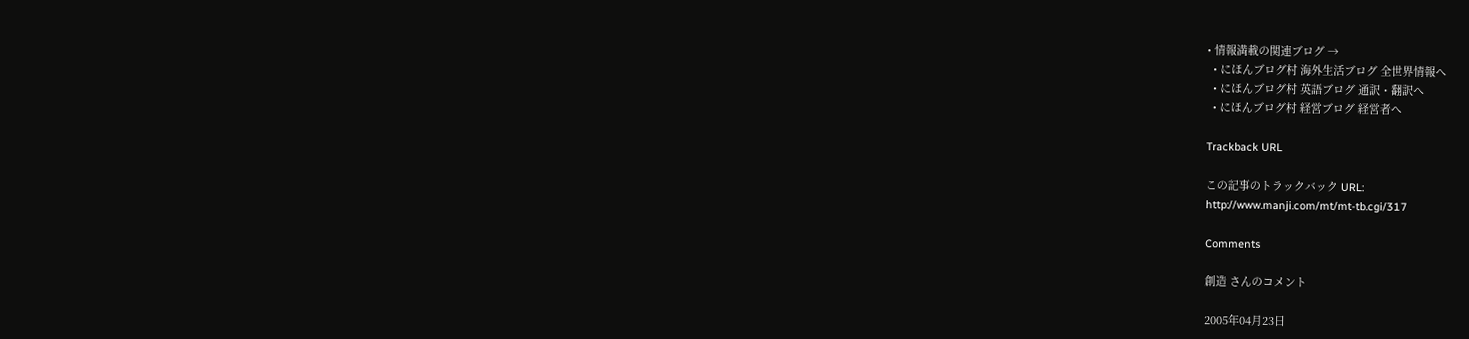• 情報満載の関連ブログ →
  • にほんブログ村 海外生活ブログ 全世界情報へ
  • にほんブログ村 英語ブログ 通訳・翻訳へ
  • にほんブログ村 経営ブログ 経営者へ

Trackback URL

この記事のトラックバック URL:
http://www.manji.com/mt/mt-tb.cgi/317

Comments

創造 さんのコメント

2005年04月23日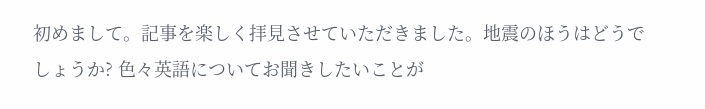初めまして。記事を楽しく拝見させていただきました。地震のほうはどうでしょうか? 色々英語についてお聞きしたいことが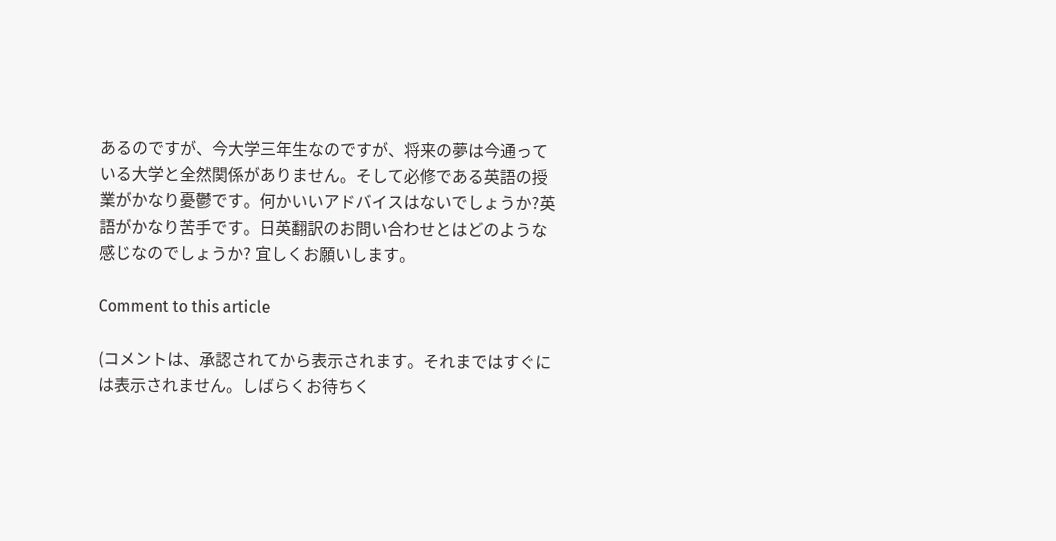あるのですが、今大学三年生なのですが、将来の夢は今通っている大学と全然関係がありません。そして必修である英語の授業がかなり憂鬱です。何かいいアドバイスはないでしょうか?英語がかなり苦手です。日英翻訳のお問い合わせとはどのような感じなのでしょうか? 宜しくお願いします。

Comment to this article

(コメントは、承認されてから表示されます。それまではすぐには表示されません。しばらくお待ちく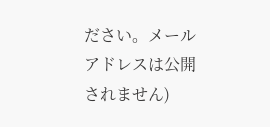ださい。メールアドレスは公開されません)